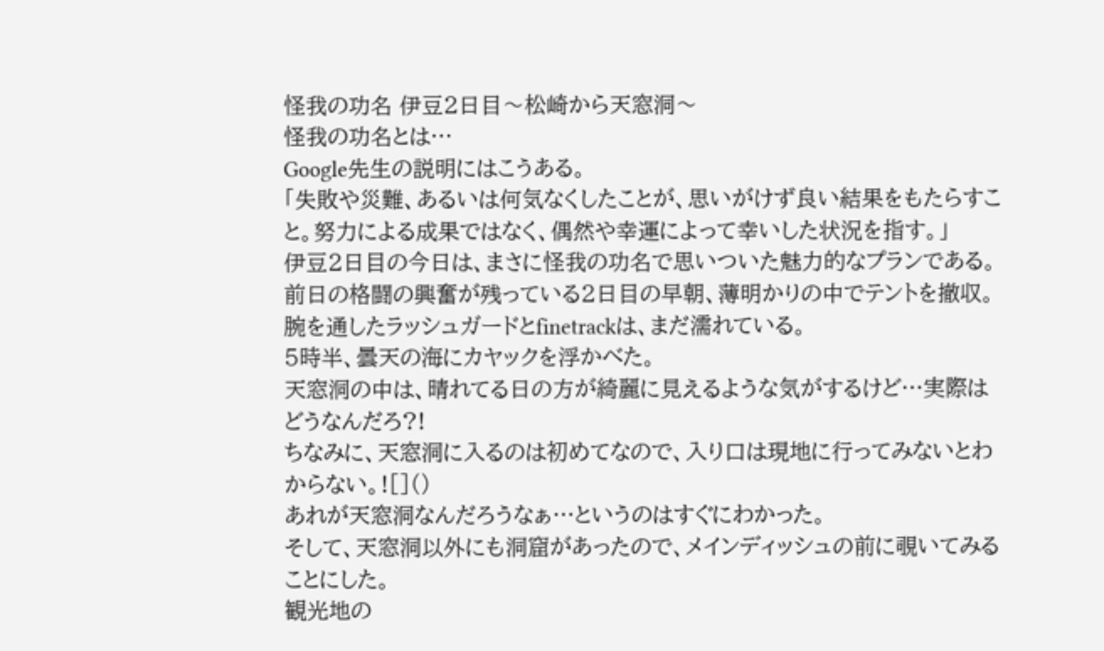怪我の功名 伊豆2日目〜松崎から天窓洞〜
怪我の功名とは…
Google先生の説明にはこうある。
「失敗や災難、あるいは何気なくしたことが、思いがけず良い結果をもたらすこと。努力による成果ではなく、偶然や幸運によって幸いした状況を指す。」
伊豆2日目の今日は、まさに怪我の功名で思いついた魅力的なプランである。
前日の格闘の興奮が残っている2日目の早朝、薄明かりの中でテントを撤収。
腕を通したラッシュガードとfinetrackは、まだ濡れている。
5時半、曇天の海にカヤックを浮かべた。
天窓洞の中は、晴れてる日の方が綺麗に見えるような気がするけど…実際はどうなんだろ?!
ちなみに、天窓洞に入るのは初めてなので、入り口は現地に行ってみないとわからない。![]()
あれが天窓洞なんだろうなぁ…というのはすぐにわかった。
そして、天窓洞以外にも洞窟があったので、メインディッシュの前に覗いてみることにした。
観光地の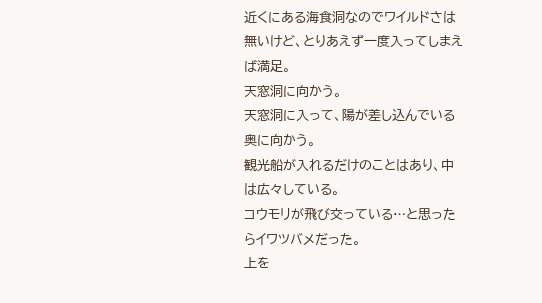近くにある海食洞なのでワイルドさは無いけど、とりあえず一度入ってしまえば満足。
天窓洞に向かう。
天窓洞に入って、陽が差し込んでいる奥に向かう。
観光船が入れるだけのことはあり、中は広々している。
コウモリが飛び交っている…と思ったらイワツバメだった。
上を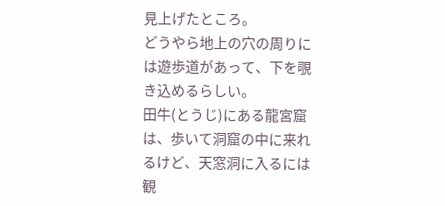見上げたところ。
どうやら地上の穴の周りには遊歩道があって、下を覗き込めるらしい。
田牛(とうじ)にある龍宮窟は、歩いて洞窟の中に来れるけど、天窓洞に入るには観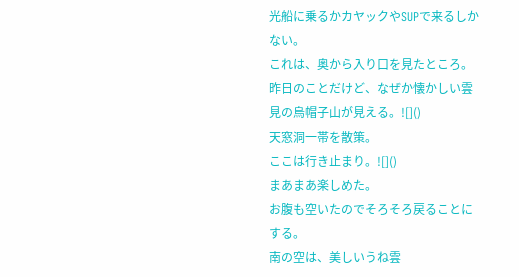光船に乗るかカヤックやSUPで来るしかない。
これは、奥から入り口を見たところ。
昨日のことだけど、なぜか懐かしい雲見の烏帽子山が見える。![]()
天窓洞一帯を散策。
ここは行き止まり。![]()
まあまあ楽しめた。
お腹も空いたのでそろそろ戻ることにする。
南の空は、美しいうね雲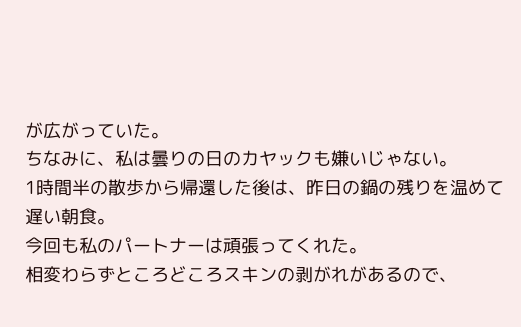が広がっていた。
ちなみに、私は曇りの日のカヤックも嫌いじゃない。
1時間半の散歩から帰還した後は、昨日の鍋の残りを温めて遅い朝食。
今回も私のパートナーは頑張ってくれた。
相変わらずところどころスキンの剥がれがあるので、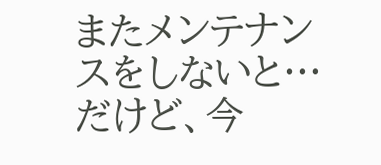またメンテナンスをしないと…だけど、今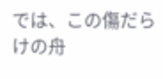では、この傷だらけの舟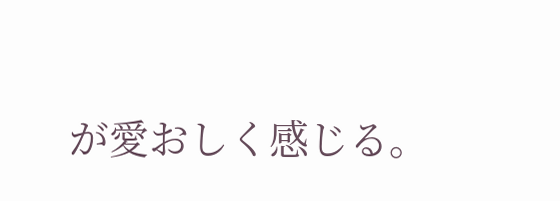が愛おしく感じる。